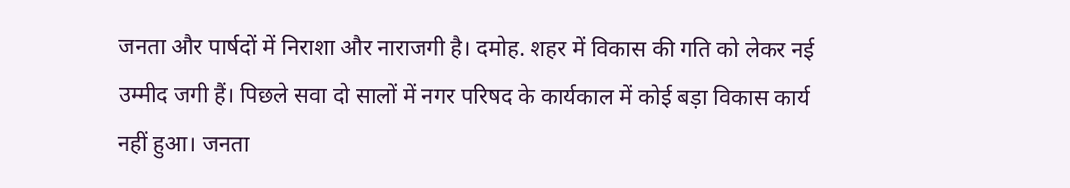जनता और पार्षदों में निराशा और नाराजगी है। दमोह. शहर में विकास की गति को लेकर नई उम्मीद जगी हैं। पिछले सवा दो सालों में नगर परिषद के कार्यकाल में कोई बड़ा विकास कार्य नहीं हुआ। जनता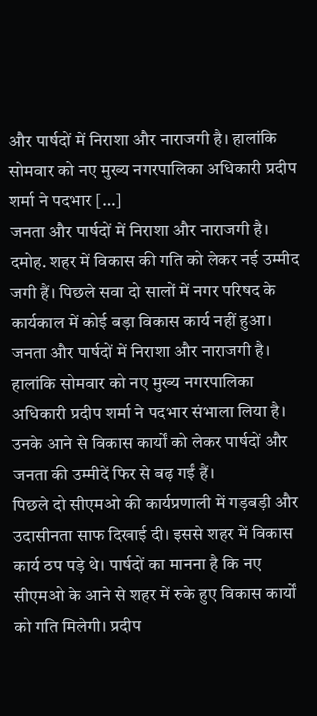और पार्षदों में निराशा और नाराजगी है। हालांकि सोमवार को नए मुख्य नगरपालिका अधिकारी प्रदीप शर्मा ने पदभार […]
जनता और पार्षदों में निराशा और नाराजगी है।
दमोह. शहर में विकास की गति को लेकर नई उम्मीद जगी हैं। पिछले सवा दो सालों में नगर परिषद के कार्यकाल में कोई बड़ा विकास कार्य नहीं हुआ। जनता और पार्षदों में निराशा और नाराजगी है। हालांकि सोमवार को नए मुख्य नगरपालिका अधिकारी प्रदीप शर्मा ने पदभार संभाला लिया है। उनके आने से विकास कार्यों को लेकर पार्षदों और जनता की उम्मीदें फिर से बढ़ गईं हैं।
पिछले दो सीएमओ की कार्यप्रणाली में गड़बड़ी और उदासीनता साफ दिखाई दी। इससे शहर में विकास कार्य ठप पड़े थे। पार्षदों का मानना है कि नए सीएमओ के आने से शहर में रुके हुए विकास कार्यों को गति मिलेगी। प्रदीप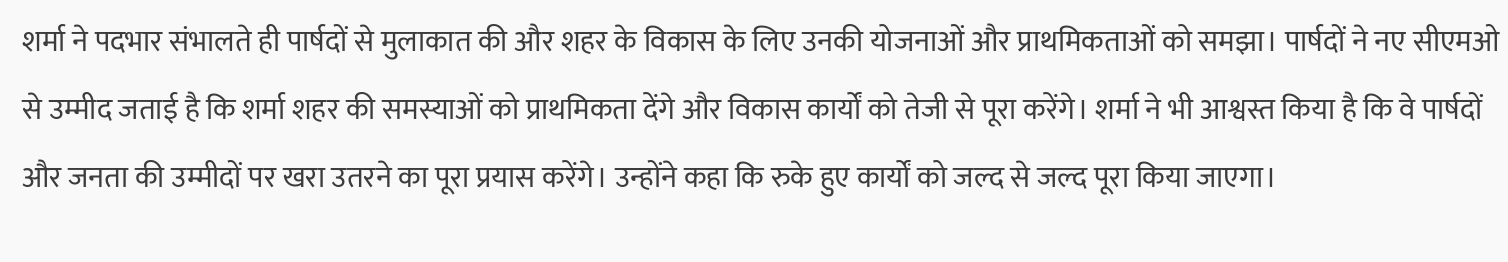शर्मा ने पदभार संभालते ही पार्षदों से मुलाकात की और शहर के विकास के लिए उनकी योजनाओं और प्राथमिकताओं को समझा। पार्षदों ने नए सीएमओ से उम्मीद जताई है कि शर्मा शहर की समस्याओं को प्राथमिकता देंगे और विकास कार्यों को तेजी से पूरा करेंगे। शर्मा ने भी आश्वस्त किया है कि वे पार्षदों और जनता की उम्मीदों पर खरा उतरने का पूरा प्रयास करेंगे। उन्होंने कहा कि रुके हुए कार्यों को जल्द से जल्द पूरा किया जाएगा।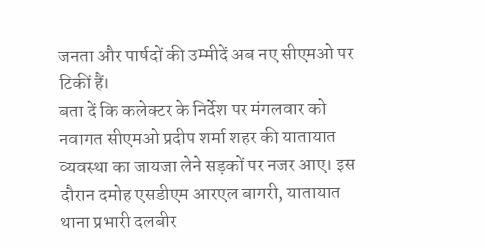जनता और पार्षदों की उम्मीदें अब नए सीएमओ पर टिकीं हैं।
बता दें कि कलेक्टर के निर्देश पर मंगलवार को नवागत सीएमओ प्रदीप शर्मा शहर की यातायात व्यवस्था का जायजा लेने सड़कों पर नजर आए। इस दौरान दमोह एसडीएम आरएल बागरी, यातायात थाना प्रभारी दलबीर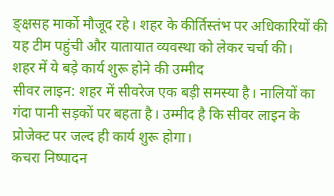ङ्क्षसह मार्को मौजूद रहे। शहर के कीर्तिस्तंभ पर अधिकारियों की यह टीम पहुंची और यातायात व्यवस्था को लेकर चर्चा की।
शहर में ये बड़े कार्य शुरू होने की उम्मीद
सीवर लाइन: शहर में सीवरेज एक बड़ी समस्या है। नालियों का गंदा पानी सड़कों पर बहता है। उम्मीद है कि सीवर लाइन के प्रोजेक्ट पर जल्द ही कार्य शुरू होगा।
कचरा निष्पादन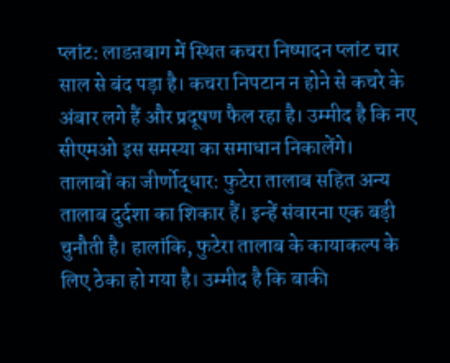प्लांट: लाडऩबाग में स्थित कचरा निष्पादन प्लांट चार साल से बंद पड़ा है। कचरा निपटान न होने से कचरे के अंबार लगे हैं और प्रदूषण फैल रहा है। उम्मीद है कि नए सीएमओ इस समस्या का समाधान निकालेंगे।
तालाबों का जीर्णोद्धार: फुटेरा तालाब सहित अन्य तालाब दुर्दशा का शिकार हैं। इन्हें संवारना एक बड़ी चुनौती है। हालांकि, फुटेरा तालाब के कायाकल्प के लिए ठेका हो गया है। उम्मीद है कि बाकी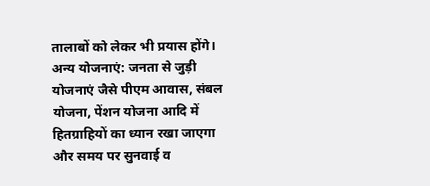तालाबों को लेकर भी प्रयास होंगे।
अन्य योजनाएं: जनता से जुड़ी योजनाएं जैसे पीएम आवास, संबल योजना, पेंशन योजना आदि में हितग्राहियों का ध्यान रखा जाएगा और समय पर सुनवाई व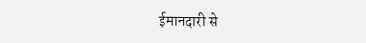ईमानदारी से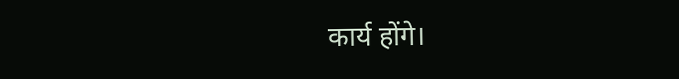कार्य होंगे।